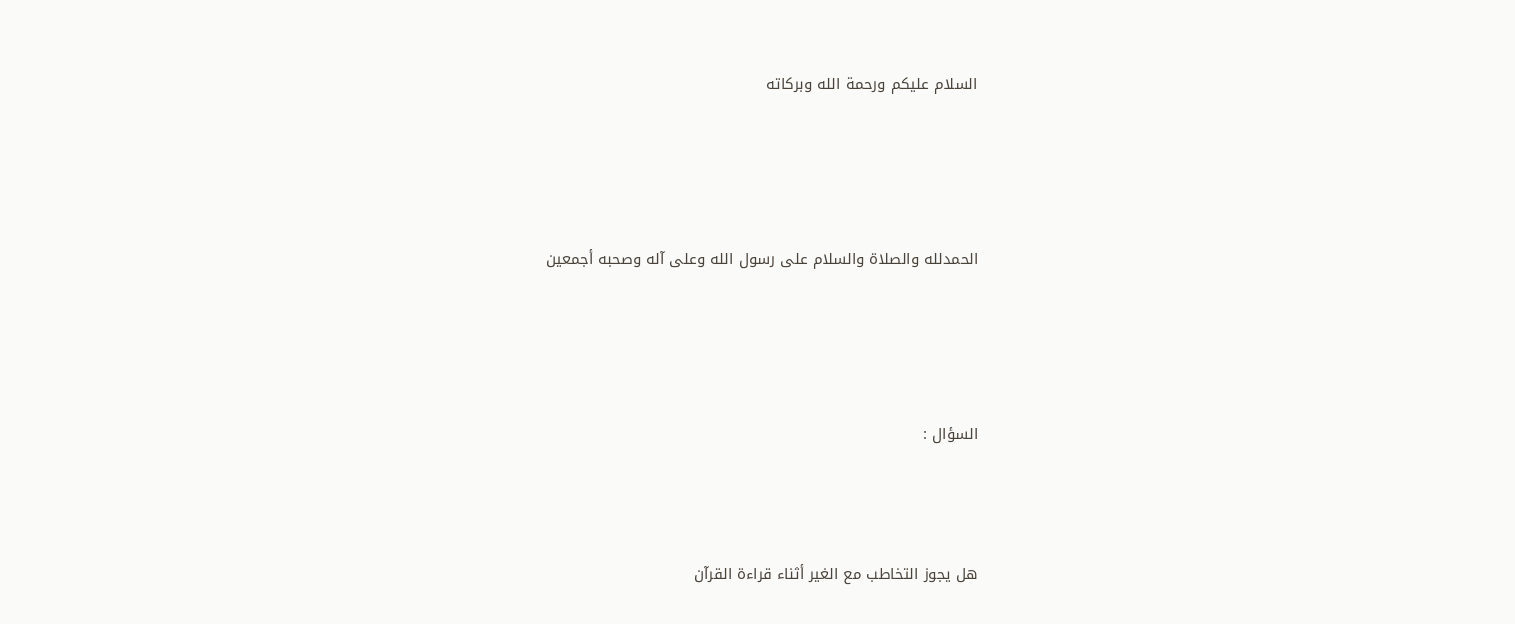السلام عليكم ورحمة الله وبركاته




الحمدلله والصلاة والسلام على رسول الله وعلى آله وصحبه أجمعين




السؤال :



هل يجوز التخاطب مع الغير أثناء قراءة القرآن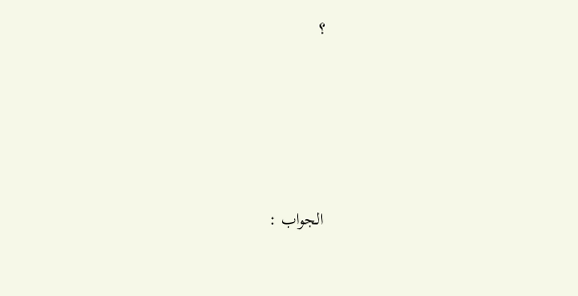؟






الجواب :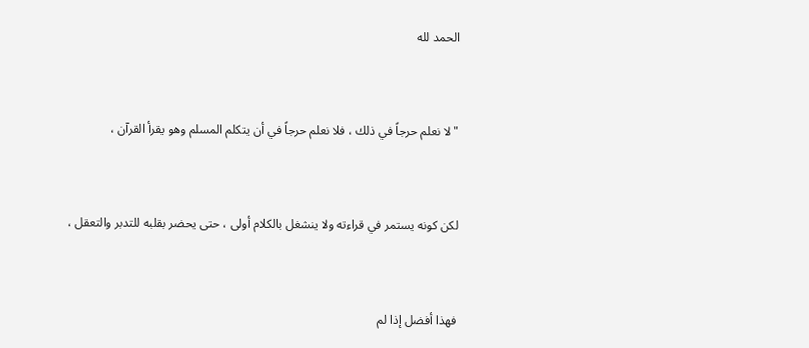الحمد لله



"لا نعلم حرجاً في ذلك ، فلا نعلم حرجاً في أن يتكلم المسلم وهو يقرأ القرآن ،



لكن كونه يستمر في قراءته ولا ينشغل بالكلام أولى ، حتى يحضر بقلبه للتدبر والتعقل ،



فهذا أفضل إذا لم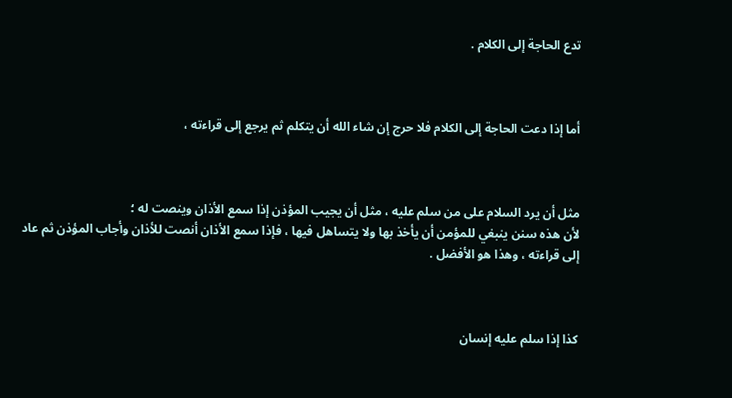تدع الحاجة إلى الكلام .



أما إذا دعت الحاجة إلى الكلام فلا حرج إن شاء الله أن يتكلم ثم يرجع إلى قراءته ،



مثل أن يرد السلام على من سلم عليه ، مثل أن يجيب المؤذن إذا سمع الأذان وينصت له ؛
لأن هذه سنن ينبغي للمؤمن أن يأخذ بها ولا يتساهل فيها ، فإذا سمع الأذان أنصت للأذان وأجاب المؤذن ثم عاد إلى قراءته ، وهذا هو الأفضل .



كذا إذا سلم عليه إنسان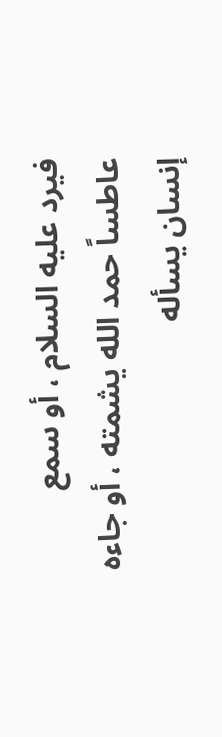فيرد عليه السلام ، أو سمع عاطساً حمد الله يشمته ، أو جاءه إنسان يسأله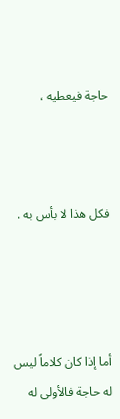حاجة فيعطيه ،



فكل هذا لا بأس به .




أما إذا كان كلاماً ليس له حاجة فالأولى له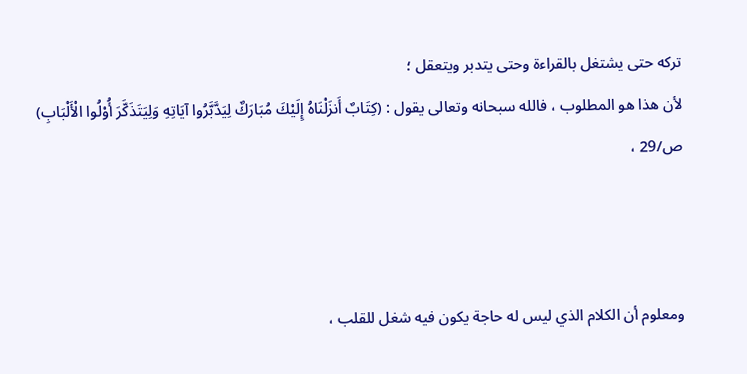تركه حتى يشتغل بالقراءة وحتى يتدبر ويتعقل ؛
لأن هذا هو المطلوب ، فالله سبحانه وتعالى يقول : (كِتَابٌ أَنزَلْنَاهُ إِلَيْكَ مُبَارَكٌ لِيَدَّبَّرُوا آيَاتِهِ وَلِيَتَذَكَّرَ أُوْلُوا الْأَلْبَابِ) ص/29 ،



ومعلوم أن الكلام الذي ليس له حاجة يكون فيه شغل للقلب ،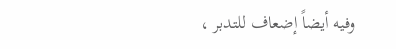وفيه أيضاً إضعاف للتدبر ،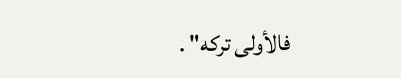فالأولى تركه" .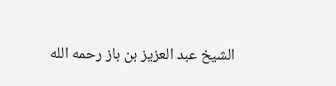الشيخ عبد العزيز بن باز رحمه الله